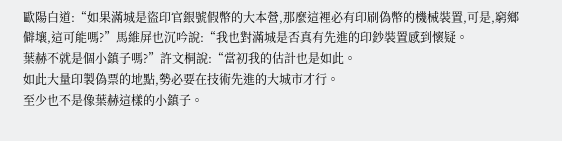歐陽白道:“如果滿城是盜印官銀號假幣的大本營,那麼這裡必有印刷偽幣的機械裝置,可是,窮鄉僻壤,這可能嗎?”馬維屏也沉吟說:“我也對滿城是否真有先進的印鈔裝置感到懷疑。
葉赫不就是個小鎮子嗎?”許文桐說:“當初我的估計也是如此。
如此大量印製偽票的地點,勢必要在技術先進的大城市才行。
至少也不是像葉赫這樣的小鎮子。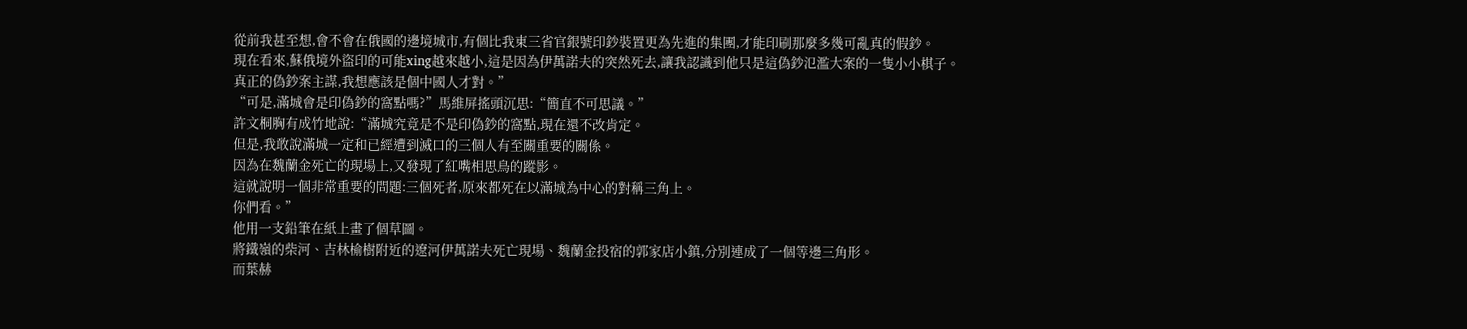從前我甚至想,會不會在俄國的邊境城市,有個比我東三省官銀號印鈔裝置更為先進的集團,才能印刷那麼多幾可亂真的假鈔。
現在看來,蘇俄境外盜印的可能xing越來越小,這是因為伊萬諾夫的突然死去,讓我認識到他只是這偽鈔氾濫大案的一隻小小棋子。
真正的偽鈔案主謀,我想應該是個中國人才對。”
“可是,滿城會是印偽鈔的窩點嗎?”馬維屏搖頭沉思:“簡直不可思議。”
許文桐胸有成竹地說:“滿城究竟是不是印偽鈔的窩點,現在還不改肯定。
但是,我敢說滿城一定和已經遭到滅口的三個人有至關重要的關係。
因為在魏蘭金死亡的現場上,又發現了紅嘴相思鳥的蹤影。
這就說明一個非常重要的問題:三個死者,原來都死在以滿城為中心的對稱三角上。
你們看。”
他用一支鉛筆在紙上畫了個草圖。
將鐵嶺的柴河、吉林榆樹附近的遼河伊萬諾夫死亡現場、魏蘭金投宿的郭家店小鎮,分別連成了一個等邊三角形。
而葉赫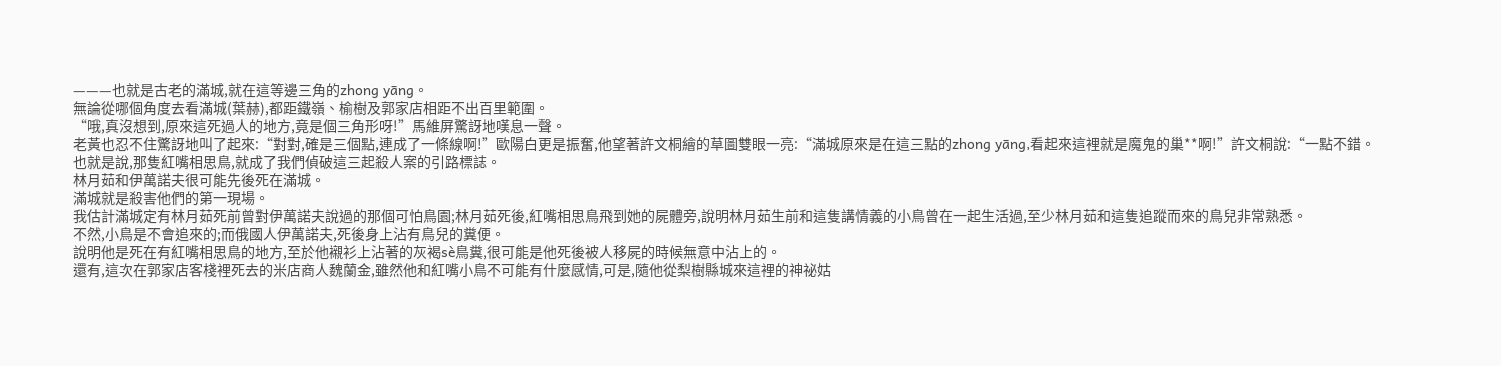———也就是古老的滿城,就在這等邊三角的zhong yāng。
無論從哪個角度去看滿城(葉赫),都距鐵嶺、榆樹及郭家店相距不出百里範圍。
“哦,真沒想到,原來這死過人的地方,竟是個三角形呀!”馬維屏驚訝地嘆息一聲。
老黃也忍不住驚訝地叫了起來:“對對,確是三個點,連成了一條線啊!”歐陽白更是振奮,他望著許文桐繪的草圖雙眼一亮:“滿城原來是在這三點的zhong yāng,看起來這裡就是魔鬼的巢**啊!”許文桐說:“一點不錯。
也就是說,那隻紅嘴相思鳥,就成了我們偵破這三起殺人案的引路標誌。
林月茹和伊萬諾夫很可能先後死在滿城。
滿城就是殺害他們的第一現場。
我估計滿城定有林月茹死前曾對伊萬諾夫說過的那個可怕鳥園;林月茹死後,紅嘴相思鳥飛到她的屍體旁,說明林月茹生前和這隻講情義的小鳥曾在一起生活過,至少林月茹和這隻追蹤而來的鳥兒非常熟悉。
不然,小鳥是不會追來的;而俄國人伊萬諾夫,死後身上沾有鳥兒的糞便。
說明他是死在有紅嘴相思鳥的地方,至於他襯衫上沾著的灰褐sè鳥糞,很可能是他死後被人移屍的時候無意中沾上的。
還有,這次在郭家店客棧裡死去的米店商人魏蘭金,雖然他和紅嘴小鳥不可能有什麼感情,可是,隨他從梨樹縣城來這裡的神祕姑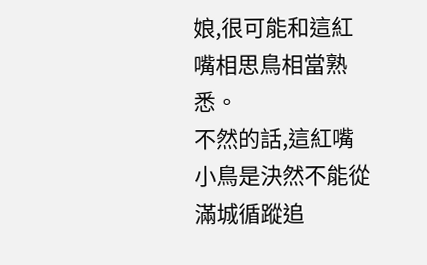娘,很可能和這紅嘴相思鳥相當熟悉。
不然的話,這紅嘴小鳥是決然不能從滿城循蹤追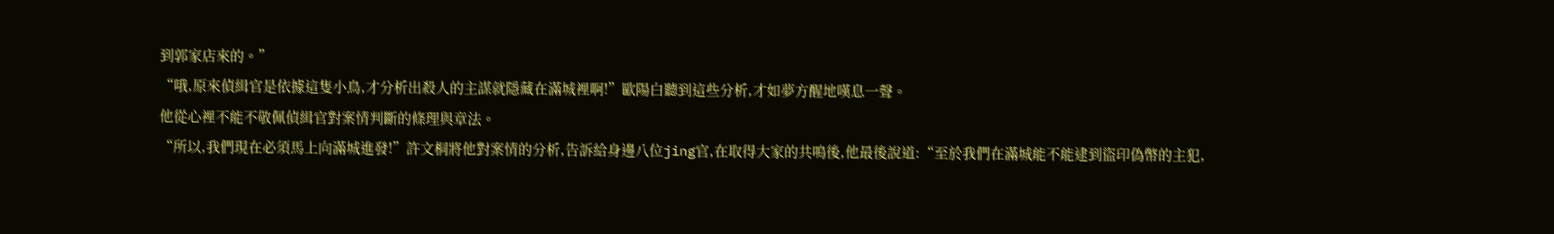到郭家店來的。”
“哦,原來偵緝官是依據這隻小鳥,才分析出殺人的主謀就隱藏在滿城裡啊!”歐陽白聽到這些分析,才如夢方醒地嘆息一聲。
他從心裡不能不敬佩偵緝官對案情判斷的條理與章法。
“所以,我們現在必須馬上向滿城進發!”許文桐將他對案情的分析,告訴給身邊八位jing官,在取得大家的共鳴後,他最後說道:“至於我們在滿城能不能逮到盜印偽幣的主犯,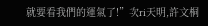就要看我們的運氣了!”次ri天明,許文桐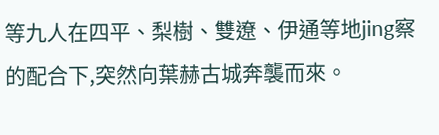等九人在四平、梨樹、雙遼、伊通等地jing察的配合下,突然向葉赫古城奔襲而來。